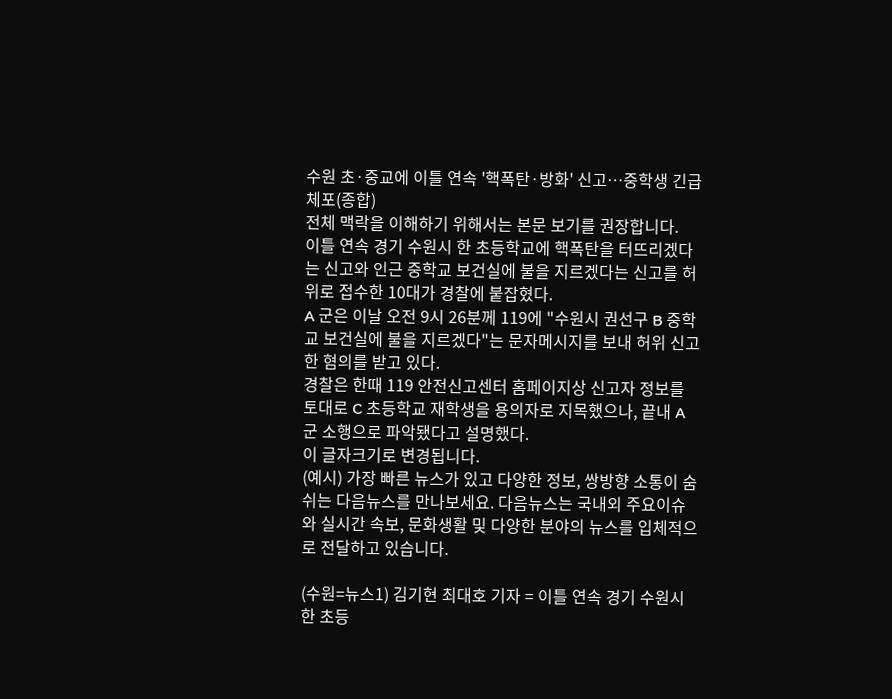수원 초·중교에 이틀 연속 '핵폭탄·방화' 신고…중학생 긴급 체포(종합)
전체 맥락을 이해하기 위해서는 본문 보기를 권장합니다.
이틀 연속 경기 수원시 한 초등학교에 핵폭탄을 터뜨리겠다는 신고와 인근 중학교 보건실에 불을 지르겠다는 신고를 허위로 접수한 10대가 경찰에 붙잡혔다.
A 군은 이날 오전 9시 26분께 119에 "수원시 권선구 B 중학교 보건실에 불을 지르겠다"는 문자메시지를 보내 허위 신고한 혐의를 받고 있다.
경찰은 한때 119 안전신고센터 홈페이지상 신고자 정보를 토대로 C 초등학교 재학생을 용의자로 지목했으나, 끝내 A 군 소행으로 파악됐다고 설명했다.
이 글자크기로 변경됩니다.
(예시) 가장 빠른 뉴스가 있고 다양한 정보, 쌍방향 소통이 숨쉬는 다음뉴스를 만나보세요. 다음뉴스는 국내외 주요이슈와 실시간 속보, 문화생활 및 다양한 분야의 뉴스를 입체적으로 전달하고 있습니다.

(수원=뉴스1) 김기현 최대호 기자 = 이틀 연속 경기 수원시 한 초등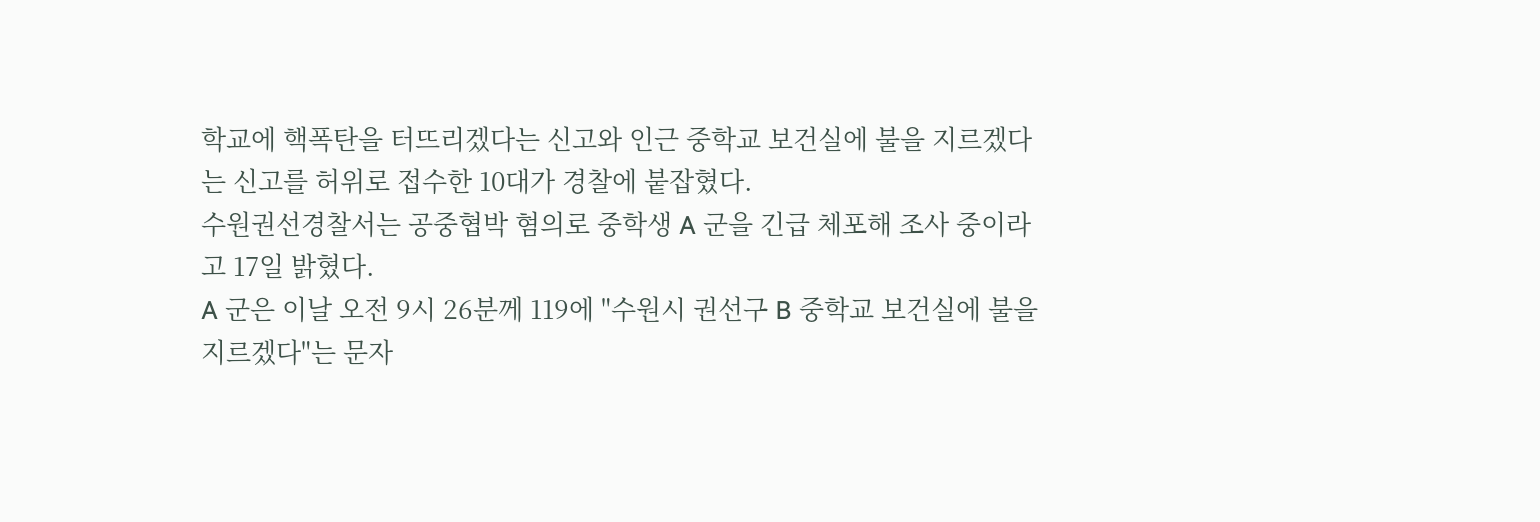학교에 핵폭탄을 터뜨리겠다는 신고와 인근 중학교 보건실에 불을 지르겠다는 신고를 허위로 접수한 10대가 경찰에 붙잡혔다.
수원권선경찰서는 공중협박 혐의로 중학생 A 군을 긴급 체포해 조사 중이라고 17일 밝혔다.
A 군은 이날 오전 9시 26분께 119에 "수원시 권선구 B 중학교 보건실에 불을 지르겠다"는 문자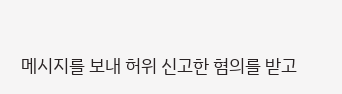메시지를 보내 허위 신고한 혐의를 받고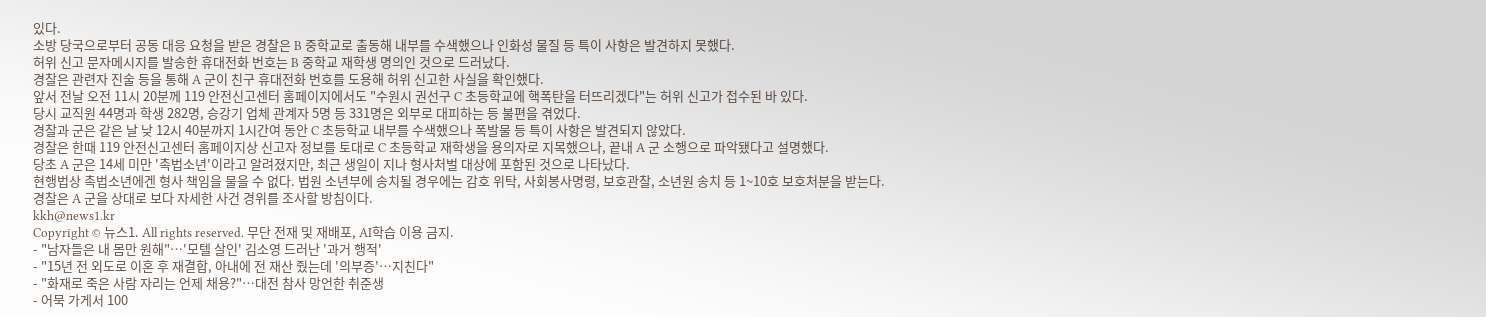있다.
소방 당국으로부터 공동 대응 요청을 받은 경찰은 B 중학교로 출동해 내부를 수색했으나 인화성 물질 등 특이 사항은 발견하지 못했다.
허위 신고 문자메시지를 발송한 휴대전화 번호는 B 중학교 재학생 명의인 것으로 드러났다.
경찰은 관련자 진술 등을 통해 A 군이 친구 휴대전화 번호를 도용해 허위 신고한 사실을 확인했다.
앞서 전날 오전 11시 20분께 119 안전신고센터 홈페이지에서도 "수원시 권선구 C 초등학교에 핵폭탄을 터뜨리겠다"는 허위 신고가 접수된 바 있다.
당시 교직원 44명과 학생 282명, 승강기 업체 관계자 5명 등 331명은 외부로 대피하는 등 불편을 겪었다.
경찰과 군은 같은 날 낮 12시 40분까지 1시간여 동안 C 초등학교 내부를 수색했으나 폭발물 등 특이 사항은 발견되지 않았다.
경찰은 한때 119 안전신고센터 홈페이지상 신고자 정보를 토대로 C 초등학교 재학생을 용의자로 지목했으나, 끝내 A 군 소행으로 파악됐다고 설명했다.
당초 A 군은 14세 미만 '촉법소년'이라고 알려졌지만, 최근 생일이 지나 형사처벌 대상에 포함된 것으로 나타났다.
현행법상 촉법소년에겐 형사 책임을 물을 수 없다. 법원 소년부에 송치될 경우에는 감호 위탁, 사회봉사명령, 보호관찰, 소년원 송치 등 1~10호 보호처분을 받는다.
경찰은 A 군을 상대로 보다 자세한 사건 경위를 조사할 방침이다.
kkh@news1.kr
Copyright © 뉴스1. All rights reserved. 무단 전재 및 재배포, AI학습 이용 금지.
- "남자들은 내 몸만 원해"…'모텔 살인' 김소영 드러난 '과거 행적'
- "15년 전 외도로 이혼 후 재결합, 아내에 전 재산 줬는데 '의부증'…지친다"
- "화재로 죽은 사람 자리는 언제 채용?"…대전 참사 망언한 취준생
- 어묵 가게서 100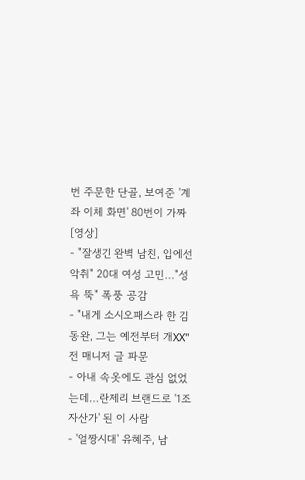번 주문한 단골, 보여준 '계좌 이체 화면' 80번이 가짜 [영상]
- "잘생긴 완벽 남친, 입에선 악취" 20대 여성 고민…"성욕 뚝" 폭풍 공감
- "내게 소시오패스라 한 김동완, 그는 예전부터 개XX" 전 매니저 글 파문
- 아내 속옷에도 관심 없었는데…란제리 브랜드로 '1조 자산가' 된 이 사람
- '얼짱시대' 유혜주, 남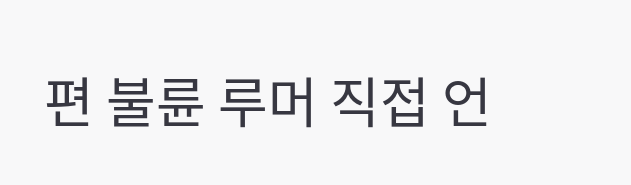편 불륜 루머 직접 언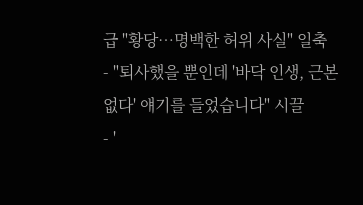급 "황당…명백한 허위 사실" 일축
- "퇴사했을 뿐인데 '바닥 인생, 근본 없다' 얘기를 들었습니다" 시끌
- '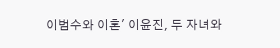이범수와 이혼' 이윤진, 두 자녀와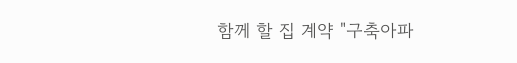함께 할 집 계약 "구축아파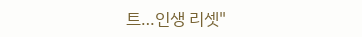트…인생 리셋"